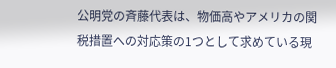公明党の斉藤代表は、物価高やアメリカの関税措置への対応策の1つとして求めている現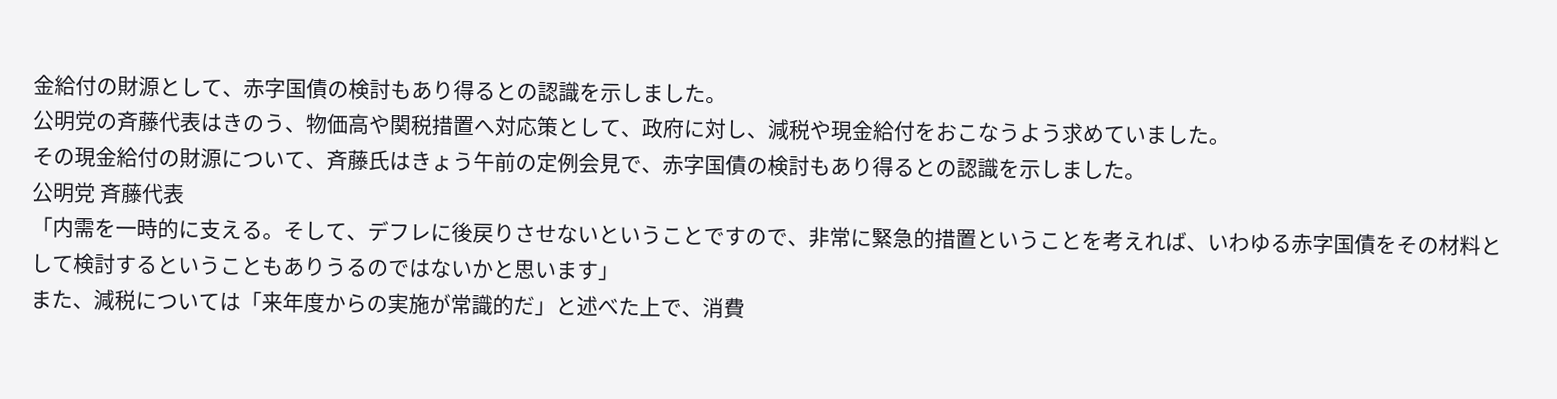金給付の財源として、赤字国債の検討もあり得るとの認識を示しました。
公明党の斉藤代表はきのう、物価高や関税措置へ対応策として、政府に対し、減税や現金給付をおこなうよう求めていました。
その現金給付の財源について、斉藤氏はきょう午前の定例会見で、赤字国債の検討もあり得るとの認識を示しました。
公明党 斉藤代表
「内需を一時的に支える。そして、デフレに後戻りさせないということですので、非常に緊急的措置ということを考えれば、いわゆる赤字国債をその材料として検討するということもありうるのではないかと思います」
また、減税については「来年度からの実施が常識的だ」と述べた上で、消費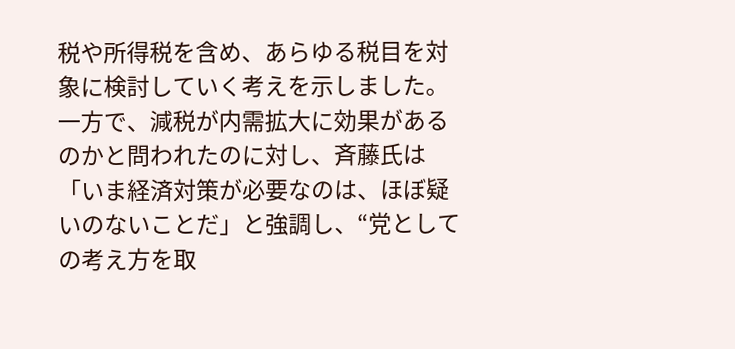税や所得税を含め、あらゆる税目を対象に検討していく考えを示しました。
一方で、減税が内需拡大に効果があるのかと問われたのに対し、斉藤氏は「いま経済対策が必要なのは、ほぼ疑いのないことだ」と強調し、“党としての考え方を取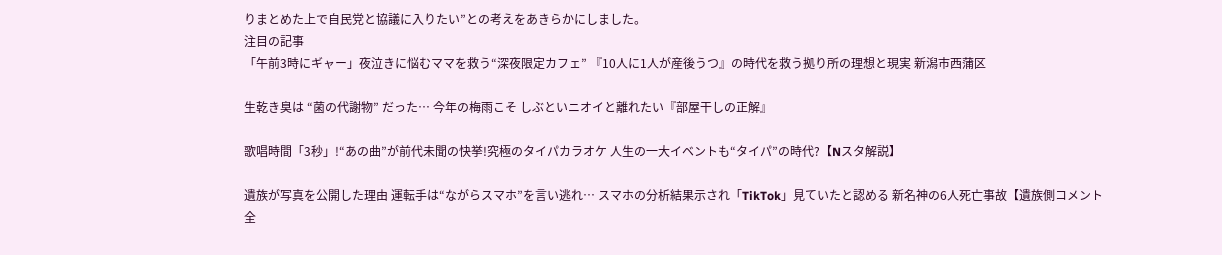りまとめた上で自民党と協議に入りたい”との考えをあきらかにしました。
注目の記事
「午前3時にギャー」夜泣きに悩むママを救う“深夜限定カフェ” 『10人に1人が産後うつ』の時代を救う拠り所の理想と現実 新潟市西蒲区

生乾き臭は “菌の代謝物” だった… 今年の梅雨こそ しぶといニオイと離れたい『部屋干しの正解』

歌唱時間「3秒」!“あの曲”が前代未聞の快挙!究極のタイパカラオケ 人生の一大イベントも“タイパ”の時代?【Nスタ解説】

遺族が写真を公開した理由 運転手は“ながらスマホ”を言い逃れ… スマホの分析結果示され「TikTok」見ていたと認める 新名神の6人死亡事故【遺族側コメント全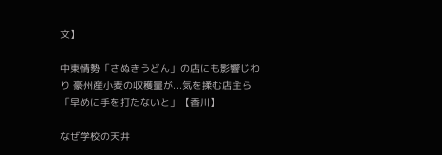文】

中東情勢「さぬきうどん」の店にも影響じわり 豪州産小麦の収穫量が...気を揉む店主ら「早めに手を打たないと」【香川】

なぜ学校の天井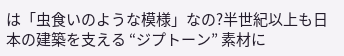は「虫食いのような模様」なの?半世紀以上も日本の建築を支える “ジプトーン” 素材に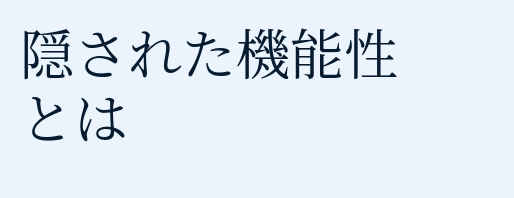隠された機能性とは